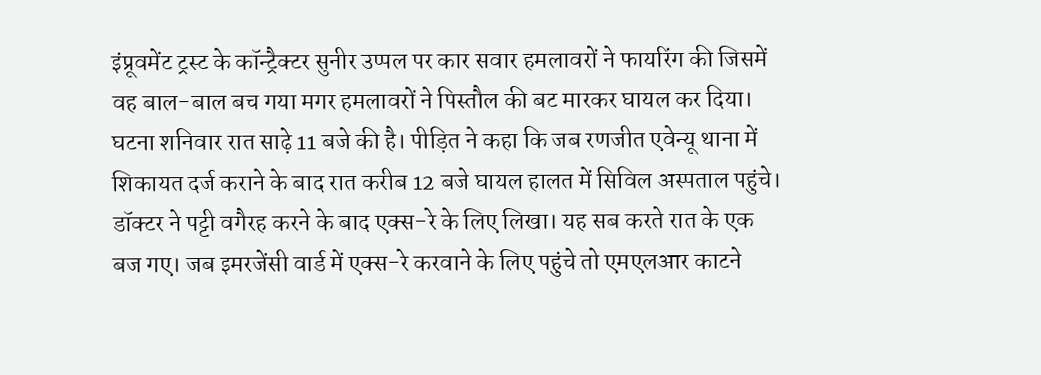इंप्रूवमेंट ट्रस्ट के कॉन्ट्रैक्टर सुनीर उप्पल पर कार सवार हमलावरों ने फायरिंग की जिसमें वह बाल-बाल बच गया मगर हमलावरों ने पिस्तौल की बट मारकर घायल कर दिया। घटना शनिवार रात साढ़े 11 बजे की है। पीड़ित ने कहा कि जब रणजीत एवेन्यू थाना में शिकायत दर्ज कराने के बाद रात करीब 12 बजे घायल हालत में सिविल अस्पताल पहुंचे। डॉक्टर ने पट्टी वगैरह करने के बाद एक्स-रे के लिए लिखा। यह सब करते रात के एक बज गए। जब इमरजेंसी वार्ड में एक्स-रे करवाने के लिए पहुंचे तो एमएलआर काटने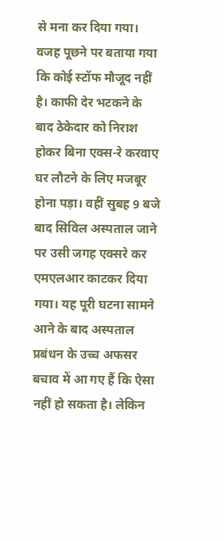से मना कर दिया गया। वजह पूछने पर बताया गया कि कोई स्टॉफ मौजूद नहीं है। काफी देर भटकने के बाद ठेकेदार को निराश होकर बिना एक्स-रे करवाए घर लौटने के लिए मजबूर होना पड़ा। वहीं सुबह 9 बजे बाद सिविल अस्पताल जाने पर उसी जगह एक्सरे कर एमएलआर काटकर दिया गया। यह पूरी घटना सामने आने के बाद अस्पताल प्रबंधन के उच्च अफसर बचाव में आ गए हैं कि ऐसा नहीं हो सकता है। लेकिन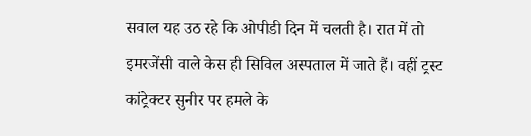सवाल यह उठ रहे कि ओपीडी दिन में चलती है। रात में तो इमरजेंसी वाले केस ही सिविल अस्पताल में जाते हैं। वहीं ट्रस्ट कांट्रेक्टर सुनीर पर हमले के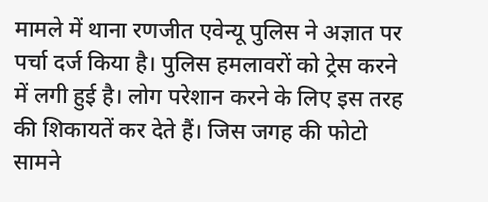मामले में थाना रणजीत एवेन्यू पुलिस ने अज्ञात पर पर्चा दर्ज किया है। पुलिस हमलावरों को ट्रेस करने में लगी हुई है। लोग परेशान करने के लिए इस तरह की शिकायतें कर देते हैं। जिस जगह की फोटो सामने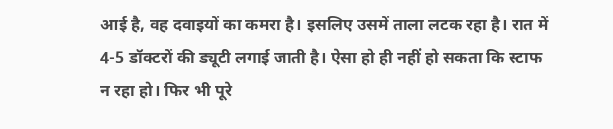आई है, वह दवाइयों का कमरा है। इसलिए उसमें ताला लटक रहा है। रात में 4-5 डॉक्टरों की ड्यूटी लगाई जाती है। ऐसा हो ही नहीं हो सकता कि स्टाफ न रहा हो। फिर भी पूरे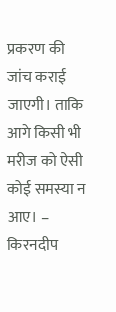प्रकरण की जांच कराई जाएगी। ताकि आगे किसी भी मरीज को ऐसी कोई समस्या न आए। – किरनदीप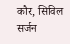कौर, सिविल सर्जन